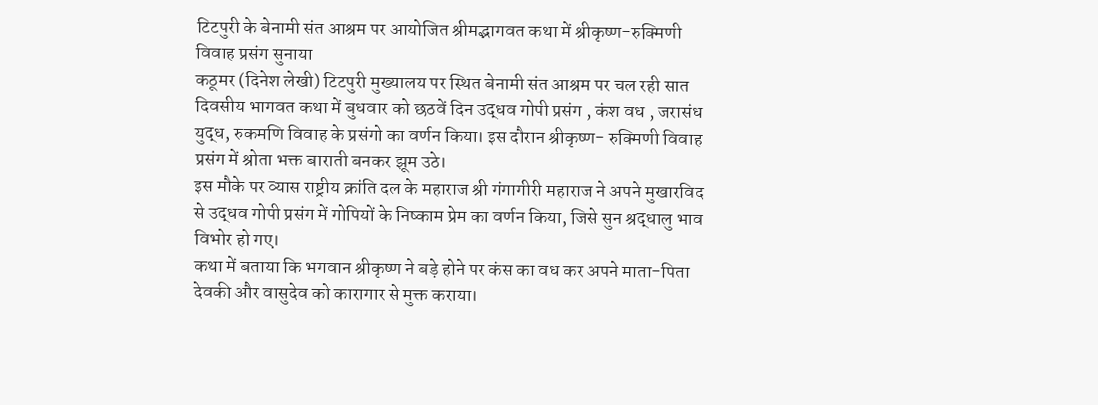टिटपुरी के बेनामी संत आश्रम पर आयोजित श्रीमद्भागवत कथा में श्रीकृष्ण-रुक्मिणी विवाह प्रसंग सुनाया
कठूमर (दिनेश लेखी) टिटपुरी मुख्यालय पर स्थित बेनामी संत आश्रम पर चल रही सात दिवसीय भागवत कथा में बुधवार को छठवें दिन उद्धव गोपी प्रसंग , कंश वध , जरासंध युद्ध, रुकमणि विवाह के प्रसंगो का वर्णन किया। इस दौरान श्रीकृष्ण- रुक्मिणी विवाह प्रसंग में श्रोता भक्त बाराती बनकर झूम उठे।
इस मौके पर व्यास राष्ट्रीय क्रांति दल के महाराज श्री गंगागीरी महाराज ने अपने मुखारविद से उद्धव गोपी प्रसंग में गोपियों के निष्काम प्रेम का वर्णन किया, जिसे सुन श्रद्धालु भाव विभोर हो गए।
कथा में बताया कि भगवान श्रीकृष्ण ने बड़े होने पर कंस का वध कर अपने माता-पिता देवकी और वासुदेव को कारागार से मुक्त कराया।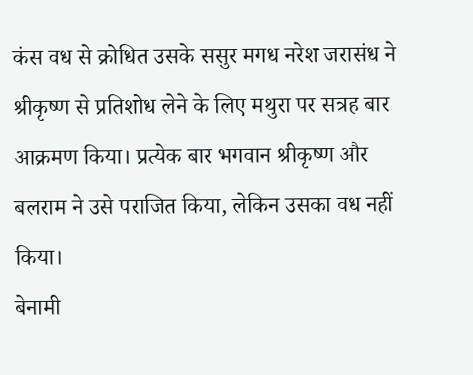कंस वध से क्रोधित उसके ससुर मगध नरेश जरासंध ने श्रीकृष्ण से प्रतिशोध लेने के लिए मथुरा पर सत्रह बार आक्रमण किया। प्रत्येक बार भगवान श्रीकृष्ण और बलराम ने उसे पराजित किया, लेकिन उसका वध नहीं किया।
बेनामी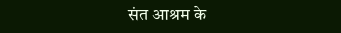संत आश्रम के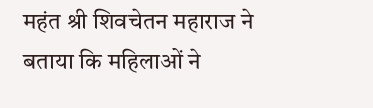महंत श्री शिवचेतन महाराज ने बताया कि महिलाओं ने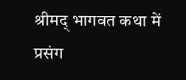श्रीमद् भागवत कथा में प्रसंग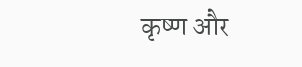कृष्ण और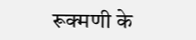रूक्मणी के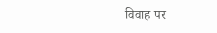विवाह पर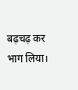बढ़चढ़ कर भाग लिया।